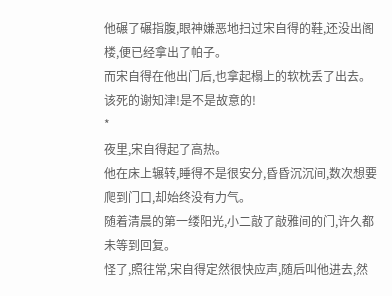他碾了碾指腹,眼神嫌恶地扫过宋自得的鞋,还没出阁楼,便已经拿出了帕子。
而宋自得在他出门后,也拿起榻上的软枕丢了出去。
该死的谢知津!是不是故意的!
*
夜里,宋自得起了高热。
他在床上辗转,睡得不是很安分,昏昏沉沉间,数次想要爬到门口,却始终没有力气。
随着清晨的第一缕阳光,小二敲了敲雅间的门,许久都未等到回复。
怪了,照往常,宋自得定然很快应声,随后叫他进去,然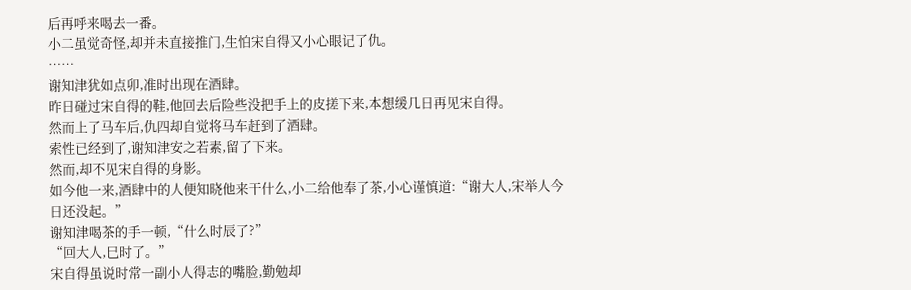后再呼来喝去一番。
小二虽觉奇怪,却并未直接推门,生怕宋自得又小心眼记了仇。
……
谢知津犹如点卯,准时出现在酒肆。
昨日碰过宋自得的鞋,他回去后险些没把手上的皮搓下来,本想缓几日再见宋自得。
然而上了马车后,仇四却自觉将马车赶到了酒肆。
索性已经到了,谢知津安之若素,留了下来。
然而,却不见宋自得的身影。
如今他一来,酒肆中的人便知晓他来干什么,小二给他奉了茶,小心谨慎道:“谢大人,宋举人今日还没起。”
谢知津喝茶的手一顿,“什么时辰了?”
“回大人,巳时了。”
宋自得虽说时常一副小人得志的嘴脸,勤勉却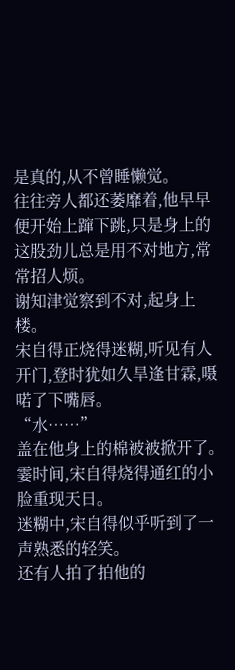是真的,从不曾睡懒觉。
往往旁人都还萎靡着,他早早便开始上蹿下跳,只是身上的这股劲儿总是用不对地方,常常招人烦。
谢知津觉察到不对,起身上楼。
宋自得正烧得迷糊,听见有人开门,登时犹如久旱逢甘霖,嗫喏了下嘴唇。
“水……”
盖在他身上的棉被被掀开了。
霎时间,宋自得烧得通红的小脸重现天日。
迷糊中,宋自得似乎听到了一声熟悉的轻笑。
还有人拍了拍他的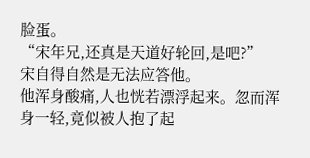脸蛋。
“宋年兄,还真是天道好轮回,是吧?”
宋自得自然是无法应答他。
他浑身酸痛,人也恍若漂浮起来。忽而浑身一轻,竟似被人抱了起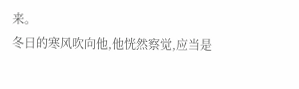来。
冬日的寒风吹向他,他恍然察觉,应当是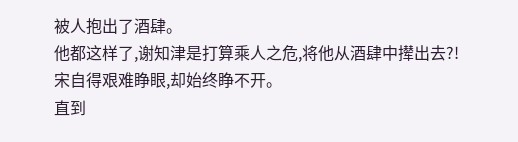被人抱出了酒肆。
他都这样了,谢知津是打算乘人之危,将他从酒肆中撵出去?!
宋自得艰难睁眼,却始终睁不开。
直到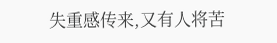失重感传来,又有人将苦